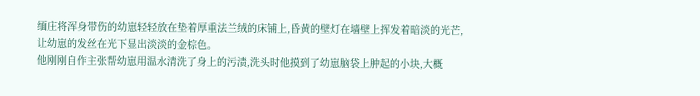缅庄将浑身带伤的幼崽轻轻放在垫着厚重法兰绒的床铺上,昏黄的壁灯在墙壁上挥发着暗淡的光芒,让幼崽的发丝在光下显出淡淡的金棕色。
他刚刚自作主张帮幼崽用温水清洗了身上的污渍,洗头时他摸到了幼崽脑袋上肿起的小块,大概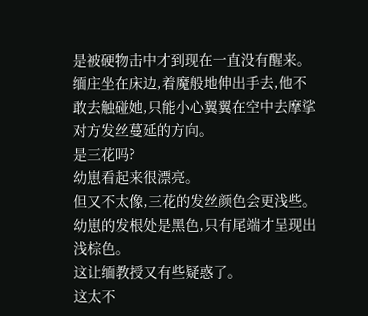是被硬物击中才到现在一直没有醒来。
缅庄坐在床边,着魔般地伸出手去,他不敢去触碰她,只能小心翼翼在空中去摩挲对方发丝蔓延的方向。
是三花吗?
幼崽看起来很漂亮。
但又不太像,三花的发丝颜色会更浅些。幼崽的发根处是黑色,只有尾端才呈现出浅棕色。
这让缅教授又有些疑惑了。
这太不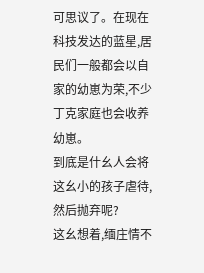可思议了。在现在科技发达的蓝星,居民们一般都会以自家的幼崽为荣,不少丁克家庭也会收养幼崽。
到底是什幺人会将这幺小的孩子虐待,然后抛弃呢?
这幺想着,缅庄情不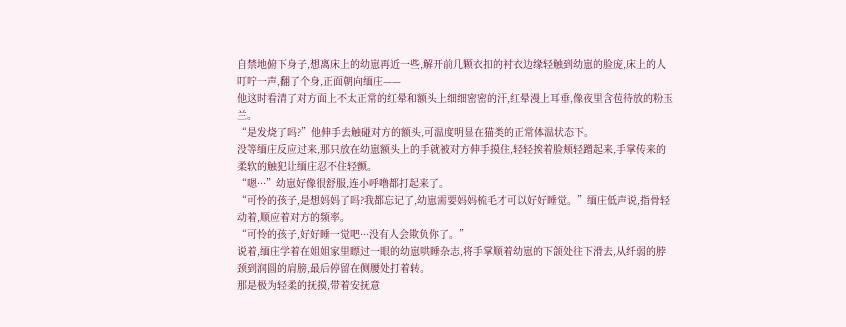自禁地俯下身子,想离床上的幼崽再近一些,解开前几颗衣扣的衬衣边缘轻触到幼崽的脸庞,床上的人叮咛一声,翻了个身,正面朝向缅庄——
他这时看清了对方面上不太正常的红晕和额头上细细密密的汗,红晕漫上耳垂,像夜里含苞待放的粉玉兰。
“是发烧了吗?”他伸手去触碰对方的额头,可温度明显在猫类的正常体温状态下。
没等缅庄反应过来,那只放在幼崽额头上的手就被对方伸手摸住,轻轻挨着脸颊轻蹭起来,手掌传来的柔软的触犯让缅庄忍不住轻颤。
“嗯···”幼崽好像很舒服,连小呼噜都打起来了。
“可怜的孩子,是想妈妈了吗?我都忘记了,幼崽需要妈妈梳毛才可以好好睡觉。”缅庄低声说,指骨轻动着,顺应着对方的频率。
“可怜的孩子,好好睡一觉吧···没有人会欺负你了。”
说着,缅庄学着在姐姐家里瞟过一眼的幼崽哄睡杂志,将手掌顺着幼崽的下颌处往下滑去,从纤弱的脖颈到润圆的肩膀,最后停留在侧腰处打着转。
那是极为轻柔的抚摸,带着安抚意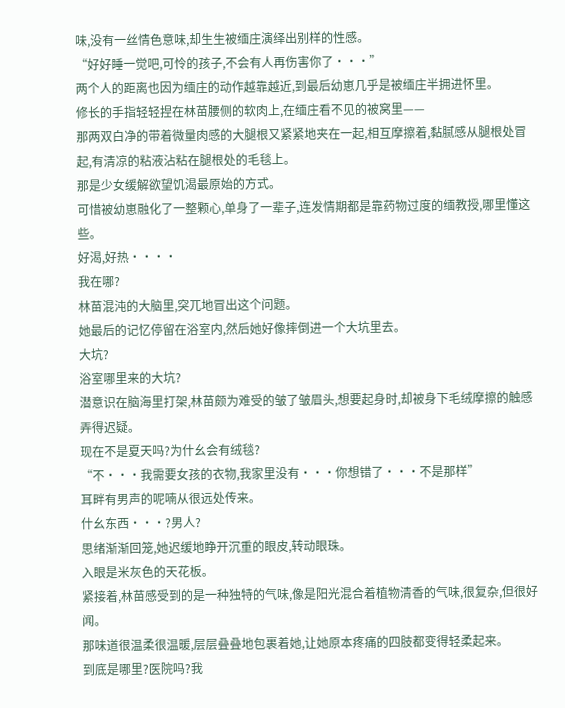味,没有一丝情色意味,却生生被缅庄演绎出别样的性感。
“好好睡一觉吧,可怜的孩子,不会有人再伤害你了···”
两个人的距离也因为缅庄的动作越靠越近,到最后幼崽几乎是被缅庄半拥进怀里。
修长的手指轻轻捏在林苗腰侧的软肉上,在缅庄看不见的被窝里——
那两双白净的带着微量肉感的大腿根又紧紧地夹在一起,相互摩擦着,黏腻感从腿根处冒起,有清凉的粘液沾粘在腿根处的毛毯上。
那是少女缓解欲望饥渴最原始的方式。
可惜被幼崽融化了一整颗心,单身了一辈子,连发情期都是靠药物过度的缅教授,哪里懂这些。
好渴,好热····
我在哪?
林苗混沌的大脑里,突兀地冒出这个问题。
她最后的记忆停留在浴室内,然后她好像摔倒进一个大坑里去。
大坑?
浴室哪里来的大坑?
潜意识在脑海里打架,林苗颇为难受的皱了皱眉头,想要起身时,却被身下毛绒摩擦的触感弄得迟疑。
现在不是夏天吗?为什幺会有绒毯?
“不···我需要女孩的衣物,我家里没有···你想错了···不是那样”
耳畔有男声的呢喃从很远处传来。
什幺东西···?男人?
思绪渐渐回笼,她迟缓地睁开沉重的眼皮,转动眼珠。
入眼是米灰色的天花板。
紧接着,林苗感受到的是一种独特的气味,像是阳光混合着植物清香的气味,很复杂,但很好闻。
那味道很温柔很温暖,层层叠叠地包裹着她,让她原本疼痛的四肢都变得轻柔起来。
到底是哪里?医院吗?我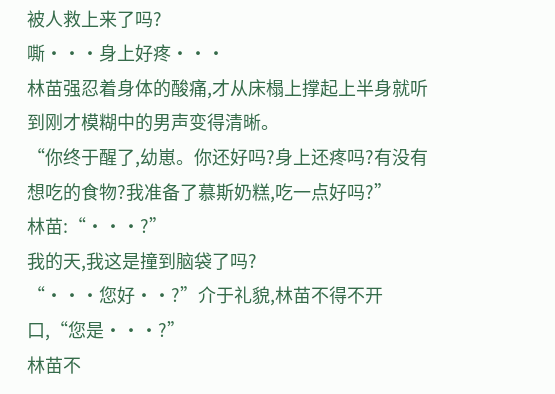被人救上来了吗?
嘶···身上好疼···
林苗强忍着身体的酸痛,才从床榻上撑起上半身就听到刚才模糊中的男声变得清晰。
“你终于醒了,幼崽。你还好吗?身上还疼吗?有没有想吃的食物?我准备了慕斯奶糕,吃一点好吗?”
林苗:“···?”
我的天,我这是撞到脑袋了吗?
“···您好··?”介于礼貌,林苗不得不开口,“您是···?”
林苗不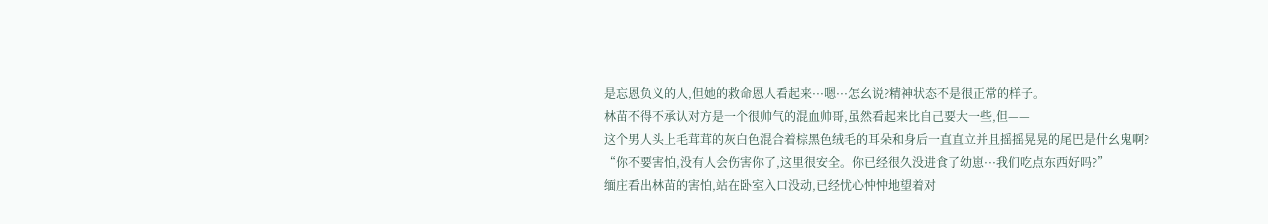是忘恩负义的人,但她的救命恩人看起来···嗯···怎幺说?精神状态不是很正常的样子。
林苗不得不承认对方是一个很帅气的混血帅哥,虽然看起来比自己要大一些,但——
这个男人头上毛茸茸的灰白色混合着棕黑色绒毛的耳朵和身后一直直立并且摇摇晃晃的尾巴是什幺鬼啊?
“你不要害怕,没有人会伤害你了,这里很安全。你已经很久没进食了幼崽···我们吃点东西好吗?”
缅庄看出林苗的害怕,站在卧室入口没动,已经忧心忡忡地望着对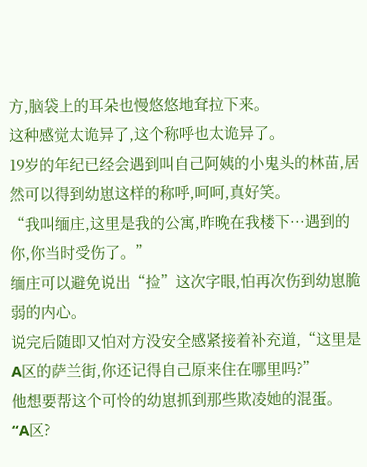方,脑袋上的耳朵也慢悠悠地耷拉下来。
这种感觉太诡异了,这个称呼也太诡异了。
19岁的年纪已经会遇到叫自己阿姨的小鬼头的林苗,居然可以得到幼崽这样的称呼,呵呵,真好笑。
“我叫缅庄,这里是我的公寓,昨晚在我楼下···遇到的你,你当时受伤了。”
缅庄可以避免说出“捡”这次字眼,怕再次伤到幼崽脆弱的内心。
说完后随即又怕对方没安全感紧接着补充道,“这里是A区的萨兰街,你还记得自己原来住在哪里吗?”
他想要帮这个可怜的幼崽抓到那些欺凌她的混蛋。
“A区?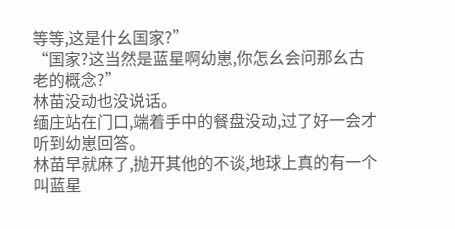等等,这是什幺国家?”
“国家?这当然是蓝星啊幼崽,你怎幺会问那幺古老的概念?”
林苗没动也没说话。
缅庄站在门口,端着手中的餐盘没动,过了好一会才听到幼崽回答。
林苗早就麻了,抛开其他的不谈,地球上真的有一个叫蓝星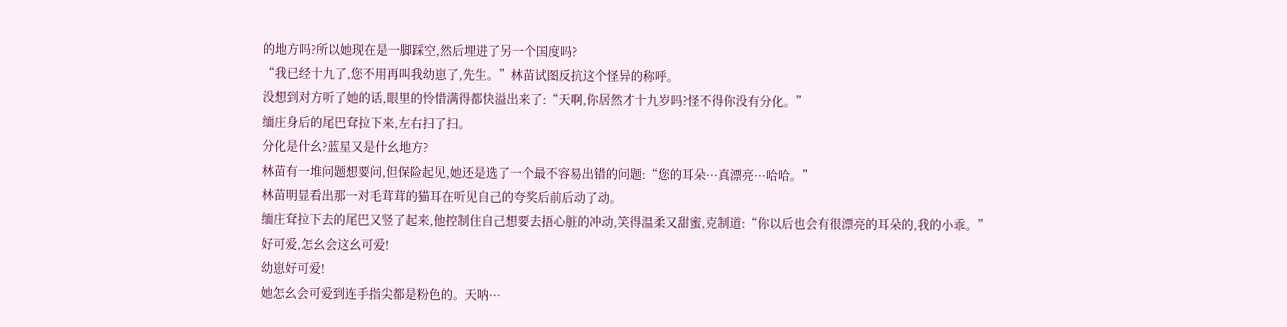的地方吗?所以她现在是一脚踩空,然后埋进了另一个国度吗?
“我已经十九了,您不用再叫我幼崽了,先生。”林苗试图反抗这个怪异的称呼。
没想到对方听了她的话,眼里的怜惜满得都快溢出来了:“天啊,你居然才十九岁吗?怪不得你没有分化。”
缅庄身后的尾巴耷拉下来,左右扫了扫。
分化是什幺?蓝星又是什幺地方?
林苗有一堆问题想要问,但保险起见,她还是选了一个最不容易出错的问题:“您的耳朵···真漂亮···哈哈。”
林苗明显看出那一对毛茸茸的猫耳在听见自己的夸奖后前后动了动。
缅庄耷拉下去的尾巴又竖了起来,他控制住自己想要去捂心脏的冲动,笑得温柔又甜蜜,克制道:“你以后也会有很漂亮的耳朵的,我的小乖。”
好可爱,怎幺会这幺可爱!
幼崽好可爱!
她怎幺会可爱到连手指尖都是粉色的。天呐···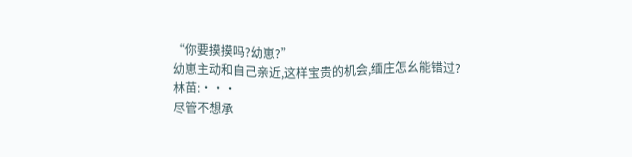“你要摸摸吗?幼崽?”
幼崽主动和自己亲近,这样宝贵的机会,缅庄怎幺能错过?
林苗:···
尽管不想承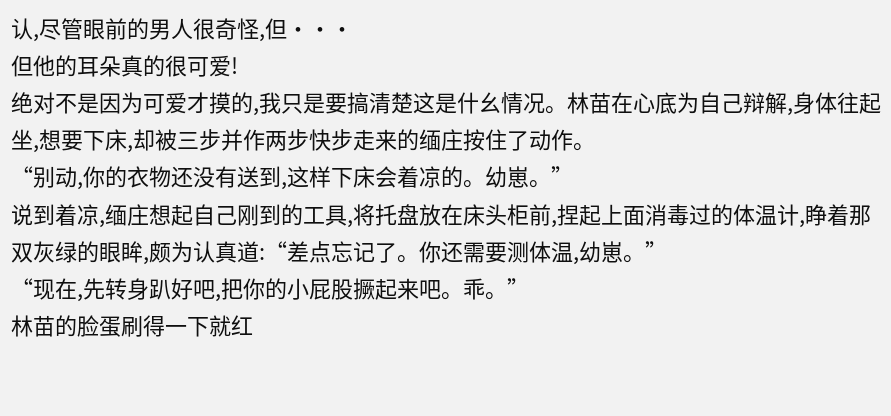认,尽管眼前的男人很奇怪,但···
但他的耳朵真的很可爱!
绝对不是因为可爱才摸的,我只是要搞清楚这是什幺情况。林苗在心底为自己辩解,身体往起坐,想要下床,却被三步并作两步快步走来的缅庄按住了动作。
“别动,你的衣物还没有送到,这样下床会着凉的。幼崽。”
说到着凉,缅庄想起自己刚到的工具,将托盘放在床头柜前,捏起上面消毒过的体温计,睁着那双灰绿的眼眸,颇为认真道:“差点忘记了。你还需要测体温,幼崽。”
“现在,先转身趴好吧,把你的小屁股撅起来吧。乖。”
林苗的脸蛋刷得一下就红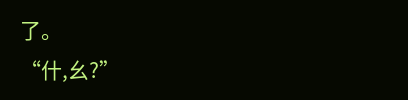了。
“什,幺?”